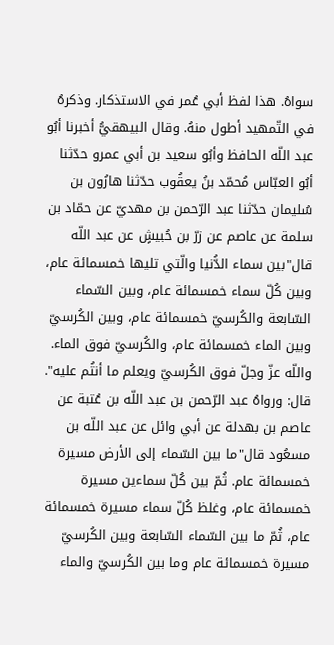سواهُ. هذا لفظ أبي عُمر في الاستذكار. وذكرهُ في التّمهيد أطول منهُ. وقال البيهقيُّ أخبرنا أبُو عبد اللّه الحافظ وأبُو سعيد بن أبي عمرو حدّثنا أبُو العبّاس مُحمّد بنُ يعقُوب حدّثنا هارُون بن سُليمان حدّثنا عبد الرّحمن بن مهديّ عن حمّاد بن سلمة عن عاصم عن زرّ بن حُبيشٍ عن عبد اللّه قال"بين سماء الدُّنيا والّتي تليها خمسمائة عام، وبين كُلّ سماء خمسمائة عام، وبين السّماء السّابعة والكُرسيّ خمسمائة عام، وبين الكُرسيّ وبين الماء خمسمائة عام، والكُرسيّ فوق الماء. واللّه عزّ وجلّ فوق الكُرسيّ ويعلم ما أنتُم عليه". قال: ورواهُ عبد الرّحمن بن عبد اللّه بن عُتبة عن عاصم بن بهدلة عن أبي وائل عن عبد اللّه بن مسعُود قال"ما بين السّماء إلى الأرض مسيرة خمسمائة عام. ثُمّ بين كُلّ سماءين مسيرة خمسمائة عام، وغلظ كُلّ سماء مسيرة خمسمائة عام، ثُمّ ما بين السّماء السّابعة وبين الكُرسيّ مسيرة خمسمائة عام وما بين الكُرسيّ والماء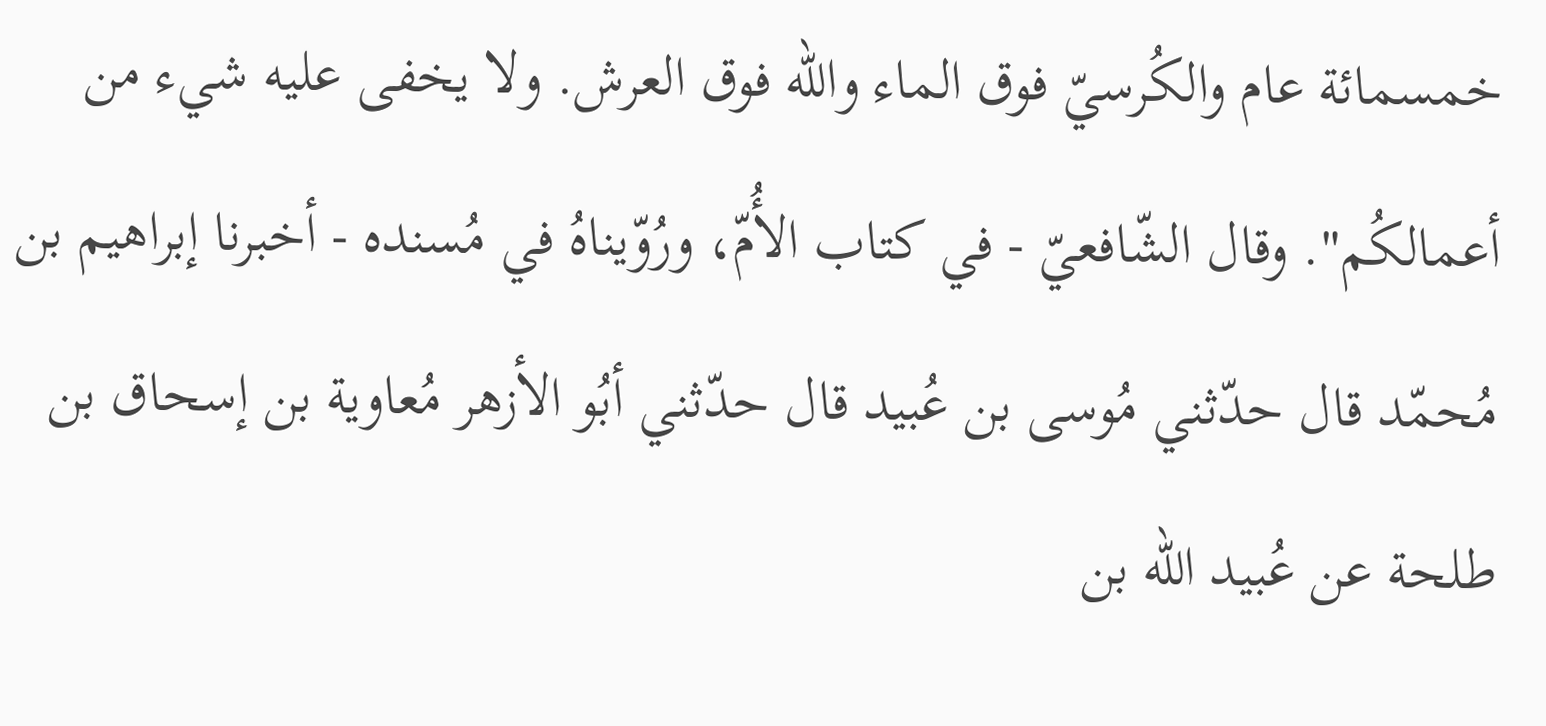خمسمائة عام والكُرسيّ فوق الماء واللّه فوق العرش. ولا يخفى عليه شيء من أعمالكُم". وقال الشّافعيّ - في كتاب الأُمّ، ورُوّيناهُ في مُسنده - أخبرنا إبراهيم بن مُحمّد قال حدّثني مُوسى بن عُبيد قال حدّثني أبُو الأزهر مُعاوية بن إسحاق بن طلحة عن عُبيد اللّه بن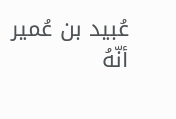عُبيد بن عُمير أنّهُ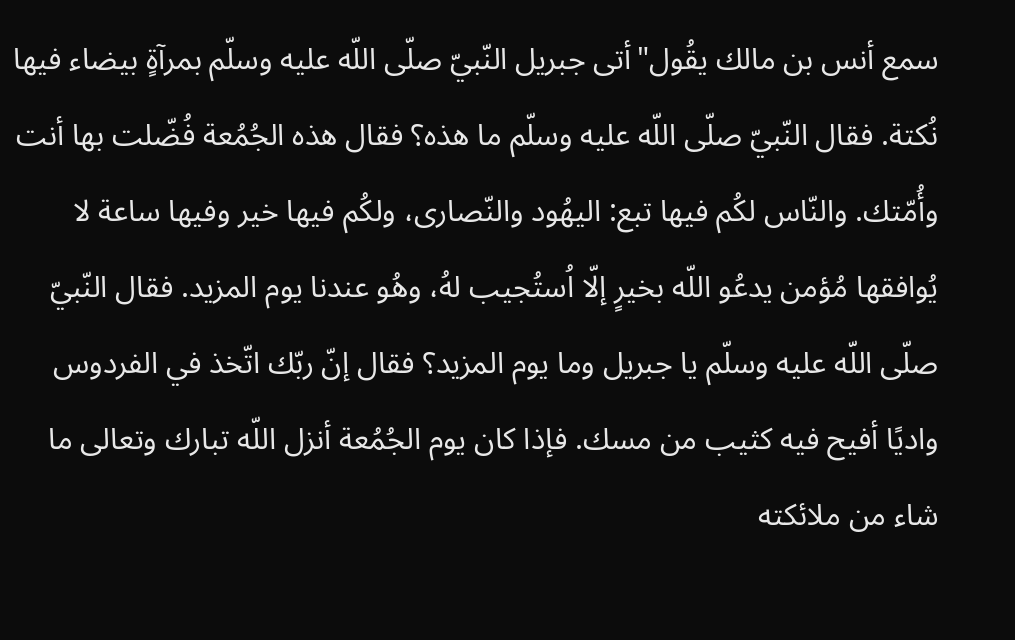سمع أنس بن مالك يقُول"أتى جبريل النّبيّ صلّى اللّه عليه وسلّم بمرآةٍ بيضاء فيها نُكتة. فقال النّبيّ صلّى اللّه عليه وسلّم ما هذه؟ فقال هذه الجُمُعة فُضّلت بها أنت وأُمّتك. والنّاس لكُم فيها تبع: اليهُود والنّصارى، ولكُم فيها خير وفيها ساعة لا يُوافقها مُؤمن يدعُو اللّه بخيرٍ إلّا اُستُجيب لهُ، وهُو عندنا يوم المزيد. فقال النّبيّ صلّى اللّه عليه وسلّم يا جبريل وما يوم المزيد؟ فقال إنّ ربّك اتّخذ في الفردوس واديًا أفيح فيه كثيب من مسك. فإذا كان يوم الجُمُعة أنزل اللّه تبارك وتعالى ما شاء من ملائكته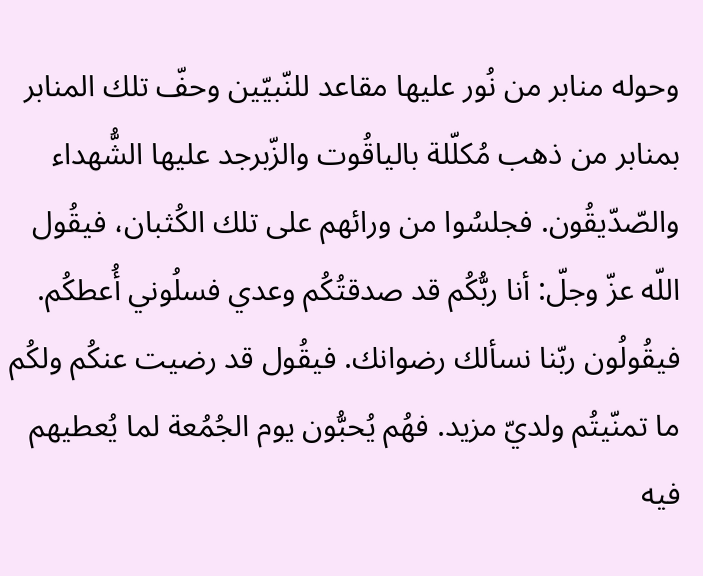وحوله منابر من نُور عليها مقاعد للنّبيّين وحفّ تلك المنابر بمنابر من ذهب مُكلّلة بالياقُوت والزّبرجد عليها الشُّهداء والصّدّيقُون. فجلسُوا من ورائهم على تلك الكُثبان، فيقُول اللّه عزّ وجلّ: أنا ربُّكُم قد صدقتُكُم وعدي فسلُوني أُعطكُم. فيقُولُون ربّنا نسألك رضوانك. فيقُول قد رضيت عنكُم ولكُم ما تمنّيتُم ولديّ مزيد. فهُم يُحبُّون يوم الجُمُعة لما يُعطيهم فيه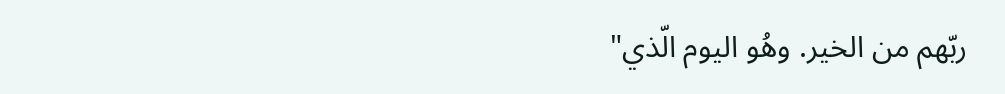ربّهم من الخير. وهُو اليوم الّذي"